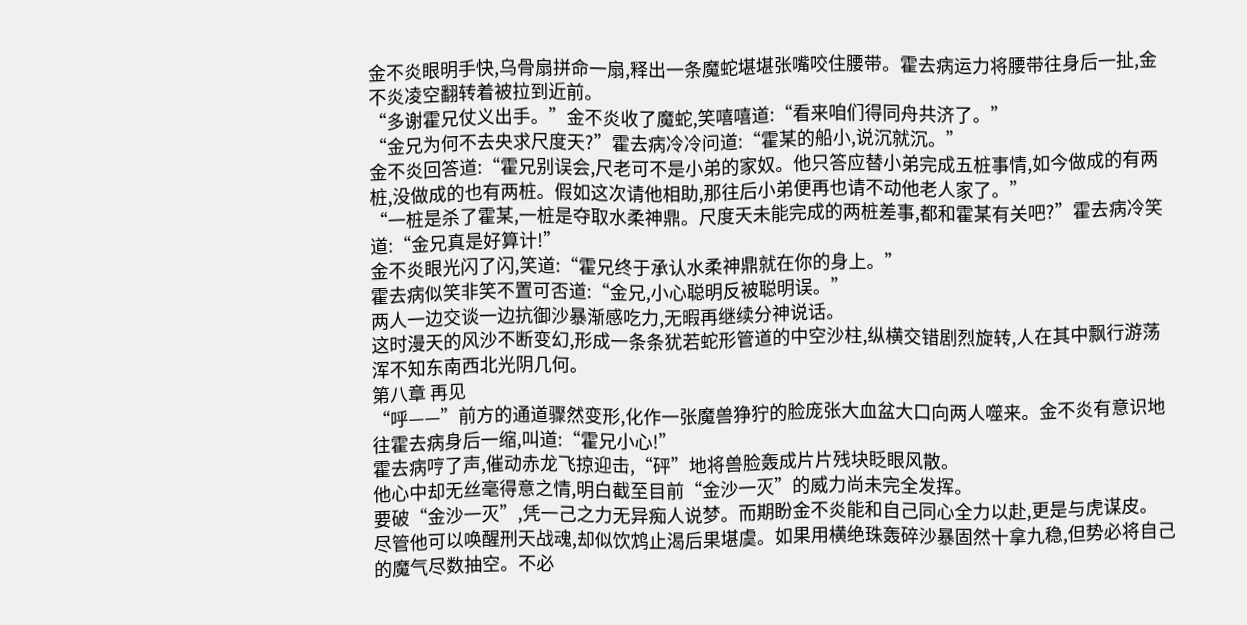金不炎眼明手快,乌骨扇拼命一扇,释出一条魔蛇堪堪张嘴咬住腰带。霍去病运力将腰带往身后一扯,金不炎凌空翻转着被拉到近前。
“多谢霍兄仗义出手。”金不炎收了魔蛇,笑嘻嘻道:“看来咱们得同舟共济了。”
“金兄为何不去央求尺度天?”霍去病冷冷问道:“霍某的船小,说沉就沉。”
金不炎回答道:“霍兄别误会,尺老可不是小弟的家奴。他只答应替小弟完成五桩事情,如今做成的有两桩,没做成的也有两桩。假如这次请他相助,那往后小弟便再也请不动他老人家了。”
“一桩是杀了霍某,一桩是夺取水柔神鼎。尺度天未能完成的两桩差事,都和霍某有关吧?”霍去病冷笑道:“金兄真是好算计!”
金不炎眼光闪了闪,笑道:“霍兄终于承认水柔神鼎就在你的身上。”
霍去病似笑非笑不置可否道:“金兄,小心聪明反被聪明误。”
两人一边交谈一边抗御沙暴渐感吃力,无暇再继续分神说话。
这时漫天的风沙不断变幻,形成一条条犹若蛇形管道的中空沙柱,纵横交错剧烈旋转,人在其中飘行游荡浑不知东南西北光阴几何。
第八章 再见
“呼——”前方的通道骤然变形,化作一张魔兽狰狞的脸庞张大血盆大口向两人噬来。金不炎有意识地往霍去病身后一缩,叫道:“霍兄小心!”
霍去病哼了声,催动赤龙飞掠迎击,“砰”地将兽脸轰成片片残块眨眼风散。
他心中却无丝毫得意之情,明白截至目前“金沙一灭”的威力尚未完全发挥。
要破“金沙一灭”,凭一己之力无异痴人说梦。而期盼金不炎能和自己同心全力以赴,更是与虎谋皮。
尽管他可以唤醒刑天战魂,却似饮鸩止渴后果堪虞。如果用横绝珠轰碎沙暴固然十拿九稳,但势必将自己的魔气尽数抽空。不必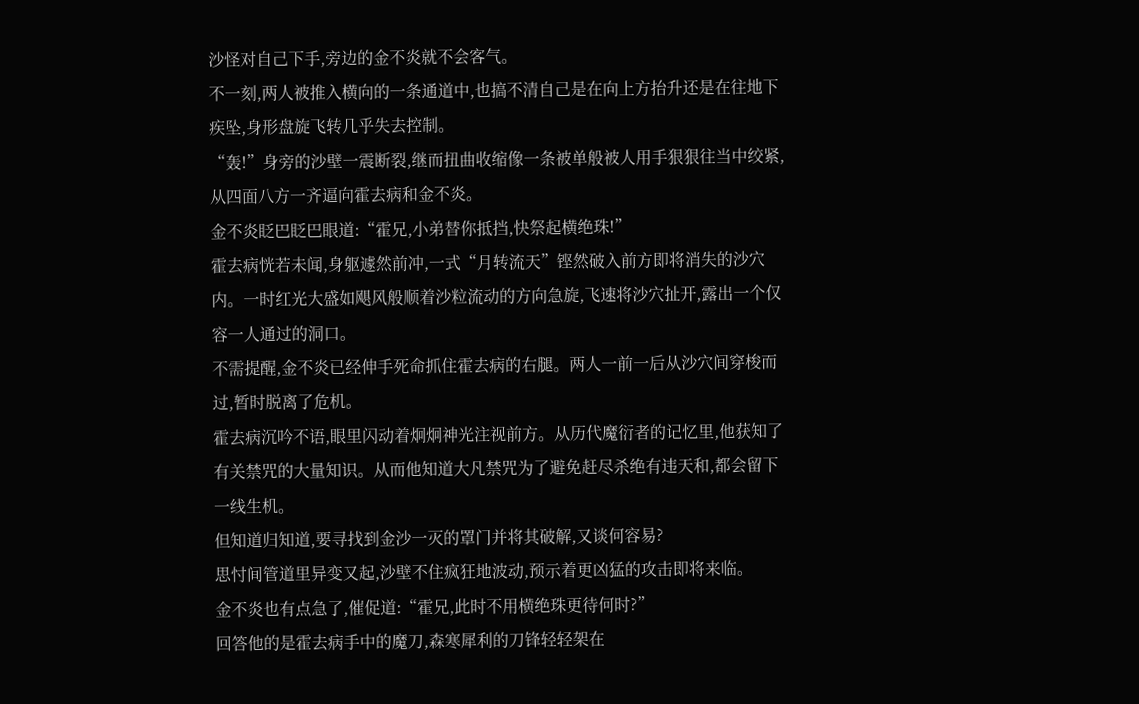沙怪对自己下手,旁边的金不炎就不会客气。
不一刻,两人被推入横向的一条通道中,也搞不清自己是在向上方抬升还是在往地下疾坠,身形盘旋飞转几乎失去控制。
“轰!”身旁的沙壁一震断裂,继而扭曲收缩像一条被单般被人用手狠狠往当中绞紧,从四面八方一齐逼向霍去病和金不炎。
金不炎眨巴眨巴眼道:“霍兄,小弟替你抵挡,快祭起横绝珠!”
霍去病恍若未闻,身躯遽然前冲,一式“月转流天”铿然破入前方即将消失的沙穴内。一时红光大盛如飓风般顺着沙粒流动的方向急旋,飞速将沙穴扯开,露出一个仅容一人通过的洞口。
不需提醒,金不炎已经伸手死命抓住霍去病的右腿。两人一前一后从沙穴间穿梭而过,暂时脱离了危机。
霍去病沉吟不语,眼里闪动着炯炯神光注视前方。从历代魔衍者的记忆里,他获知了有关禁咒的大量知识。从而他知道大凡禁咒为了避免赶尽杀绝有违天和,都会留下一线生机。
但知道归知道,要寻找到金沙一灭的罩门并将其破解,又谈何容易?
思忖间管道里异变又起,沙壁不住疯狂地波动,预示着更凶猛的攻击即将来临。
金不炎也有点急了,催促道:“霍兄,此时不用横绝珠更待何时?”
回答他的是霍去病手中的魔刀,森寒犀利的刀锋轻轻架在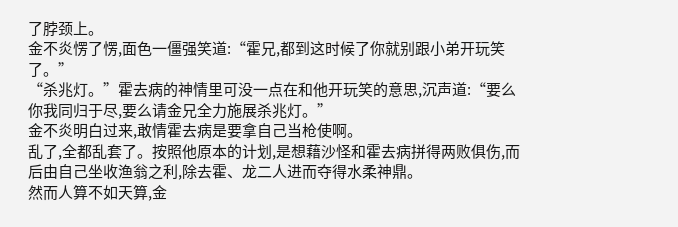了脖颈上。
金不炎愣了愣,面色一僵强笑道:“霍兄,都到这时候了你就别跟小弟开玩笑了。”
“杀兆灯。”霍去病的神情里可没一点在和他开玩笑的意思,沉声道:“要么你我同归于尽,要么请金兄全力施展杀兆灯。”
金不炎明白过来,敢情霍去病是要拿自己当枪使啊。
乱了,全都乱套了。按照他原本的计划,是想藉沙怪和霍去病拼得两败俱伤,而后由自己坐收渔翁之利,除去霍、龙二人进而夺得水柔神鼎。
然而人算不如天算,金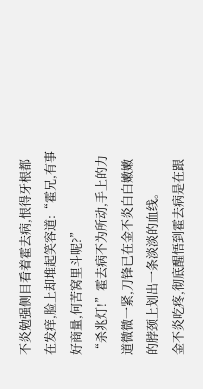不炎勉强侧目看着霍去病,恨得牙根都在发痒,脸上却堆起笑容道:“霍兄,有事好商量,何苦窝里斗呢?”
“杀兆灯!”霍去病不为所动,手上的力道微微一紧,刀锋已在金不炎白白嫩嫩的脖颈上划出一条淡淡的血线。
金不炎吃疼,彻底醒悟到霍去病是在跟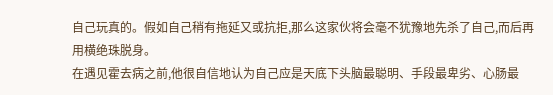自己玩真的。假如自己稍有拖延又或抗拒,那么这家伙将会毫不犹豫地先杀了自己,而后再用横绝珠脱身。
在遇见霍去病之前,他很自信地认为自己应是天底下头脑最聪明、手段最卑劣、心肠最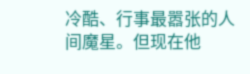冷酷、行事最嚣张的人间魔星。但现在他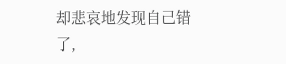却悲哀地发现自己错了,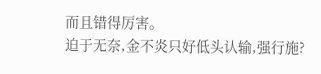而且错得厉害。
迫于无奈,金不炎只好低头认输,强行施?